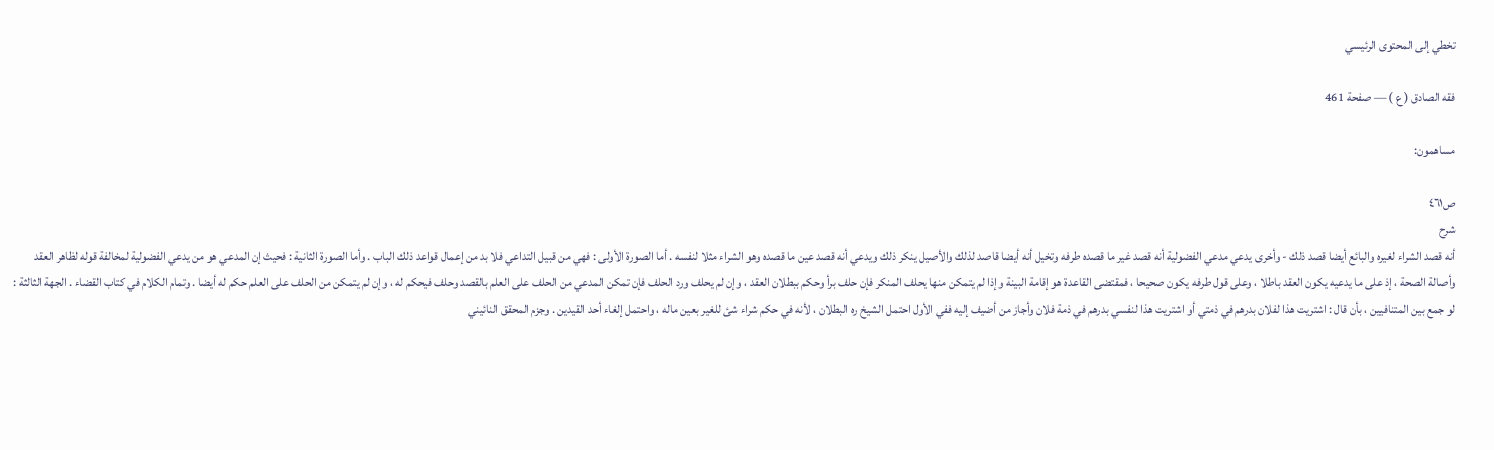تخطي إلى المحتوى الرئيسي

فقه الصادق ( ع ) — صفحة 461

مساهمون:

ص٤٦١
شرح
أنه قصد الشراء لغيره والبائع أيضا قصد ذلك - وأخرى يدعي مدعي الفضولية أنه قصد غير ما قصده طرفه وتخيل أنه أيضا قاصد لذلك والأصيل ينكر ذلك ويدعي أنه قصد عين ما قصده وهو الشراء مثلا لنفسه . أما الصورة الأولى : فهي من قبيل التداعي فلا بد من إعمال قواعد ذلك الباب . وأما الصورة الثانية : فحيث إن المدعي هو من يدعي الفضولية لمخالفة قوله لظاهر العقد وأصالة الصحة ، إذ على ما يدعيه يكون العقد باطلا ، وعلى قول طرفه يكون صحيحا ، فمقتضى القاعدة هو إقامة البينة وإذا لم يتمكن منها يحلف المنكر فإن حلف برأ وحكم ببطلان العقد ، وإن لم يحلف ورد الحلف فإن تمكن المدعي من الحلف على العلم بالقصد وحلف فيحكم له ، وإن لم يتمكن من الحلف على العلم حكم له أيضا . وتمام الكلام في كتاب القضاء . الجهة الثالثة : لو جمع بين المتنافيين ، بأن قال : اشتريت هذا لفلان بدرهم في ذمتي أو اشتريت هذا لنفسي بدرهم في ذمة فلان وأجاز من أضيف إليه ففي الأول احتمل الشيخ ره البطلان ، لأنه في حكم شراء شئ للغير بعين ماله ، واحتمل إلغاء أحد القيدين . وجزم المحقق النائيني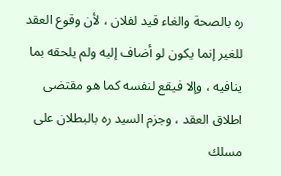ره بالصحة والغاء قيد لفلان ، لأن وقوع العقد للغير إنما يكون لو أضاف إليه ولم يلحقه بما ينافيه ، وإلا فيقع لنفسه كما هو مقتضى اطلاق العقد ، وجزم السيد ره بالبطلان على مسلك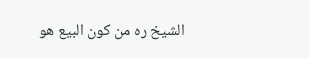الشيخ ره من كون البيع هو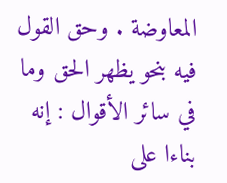المعاوضة . وحق القول فيه بنحو يظهر الحق وما في سائر الأقوال : إنه بناءا على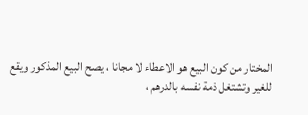المختار من كون البيع هو الاعطاء لا مجانا ، يصح البيع المذكور ويقع للغير وتشتغل ذمة نفسه بالدرهم ،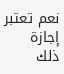نعم تعتبر إجازة ذلك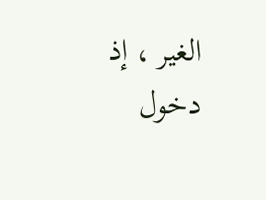الغير ، إذ دخول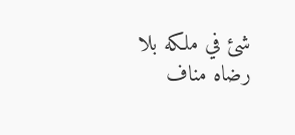شئ في ملكه بلا رضاه مناف